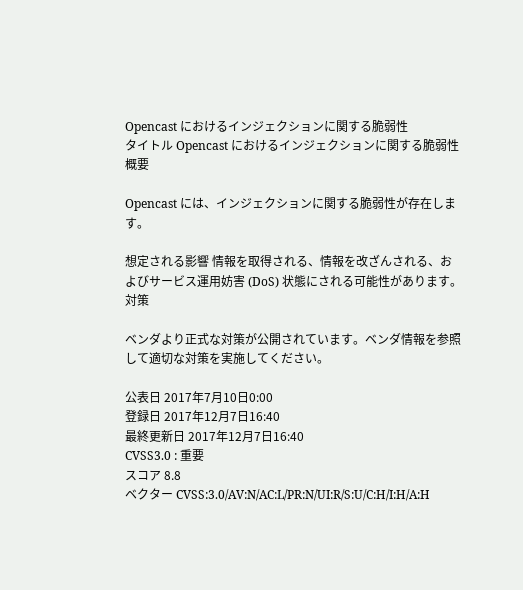Opencast におけるインジェクションに関する脆弱性
タイトル Opencast におけるインジェクションに関する脆弱性
概要

Opencast には、インジェクションに関する脆弱性が存在します。

想定される影響 情報を取得される、情報を改ざんされる、およびサービス運用妨害 (DoS) 状態にされる可能性があります。
対策

ベンダより正式な対策が公開されています。ベンダ情報を参照して適切な対策を実施してください。

公表日 2017年7月10日0:00
登録日 2017年12月7日16:40
最終更新日 2017年12月7日16:40
CVSS3.0 : 重要
スコア 8.8
ベクター CVSS:3.0/AV:N/AC:L/PR:N/UI:R/S:U/C:H/I:H/A:H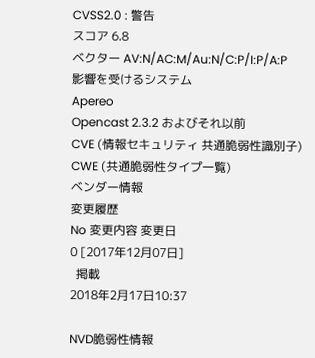CVSS2.0 : 警告
スコア 6.8
ベクター AV:N/AC:M/Au:N/C:P/I:P/A:P
影響を受けるシステム
Apereo
Opencast 2.3.2 およびそれ以前
CVE (情報セキュリティ 共通脆弱性識別子)
CWE (共通脆弱性タイプ一覧)
ベンダー情報
変更履歴
No 変更内容 変更日
0 [2017年12月07日]
  掲載
2018年2月17日10:37

NVD脆弱性情報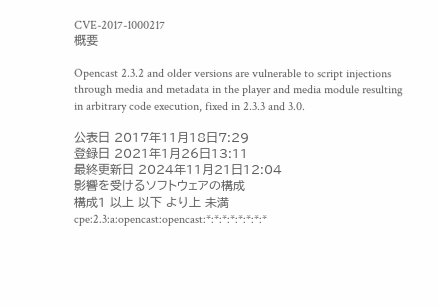CVE-2017-1000217
概要

Opencast 2.3.2 and older versions are vulnerable to script injections through media and metadata in the player and media module resulting in arbitrary code execution, fixed in 2.3.3 and 3.0.

公表日 2017年11月18日7:29
登録日 2021年1月26日13:11
最終更新日 2024年11月21日12:04
影響を受けるソフトウェアの構成
構成1 以上 以下 より上 未満
cpe:2.3:a:opencast:opencast:*:*:*:*:*:*:*:*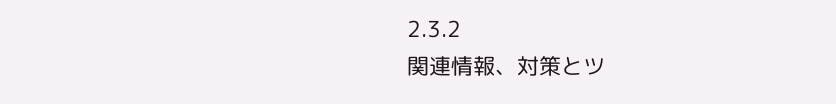2.3.2
関連情報、対策とツ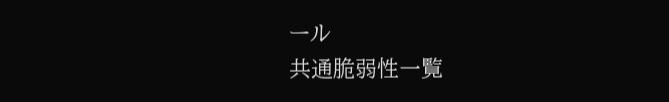ール
共通脆弱性一覧